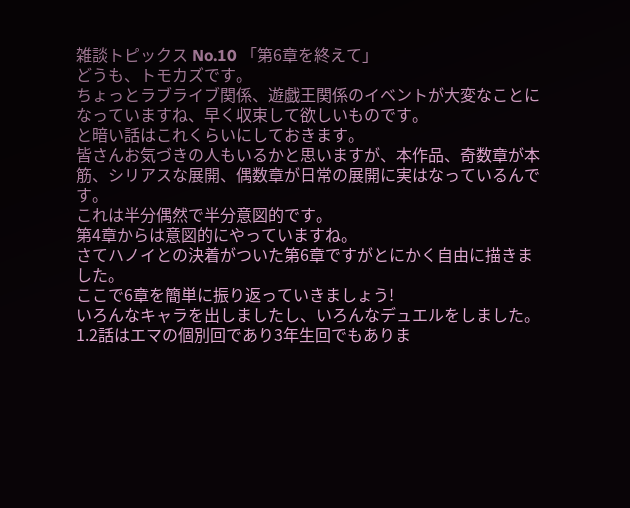雑談トピックス No.10 「第6章を終えて」
どうも、トモカズです。
ちょっとラブライブ関係、遊戯王関係のイベントが大変なことになっていますね、早く収束して欲しいものです。
と暗い話はこれくらいにしておきます。
皆さんお気づきの人もいるかと思いますが、本作品、奇数章が本筋、シリアスな展開、偶数章が日常の展開に実はなっているんです。
これは半分偶然で半分意図的です。
第4章からは意図的にやっていますね。
さてハノイとの決着がついた第6章ですがとにかく自由に描きました。
ここで6章を簡単に振り返っていきましょう!
いろんなキャラを出しましたし、いろんなデュエルをしました。
1.2話はエマの個別回であり3年生回でもありま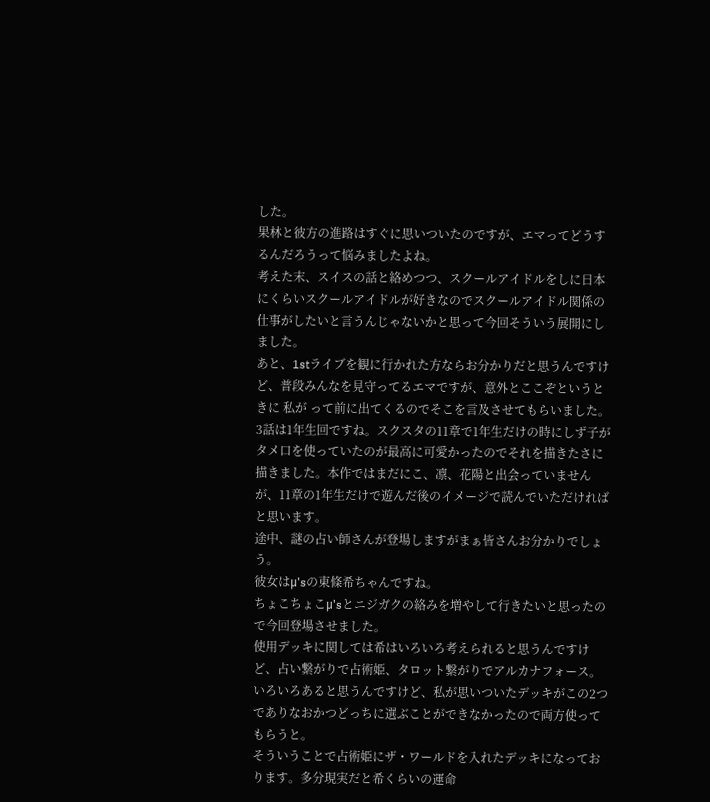した。
果林と彼方の進路はすぐに思いついたのですが、エマってどうするんだろうって悩みましたよね。
考えた末、スイスの話と絡めつつ、スクールアイドルをしに日本にくらいスクールアイドルが好きなのでスクールアイドル関係の仕事がしたいと言うんじゃないかと思って今回そういう展開にしました。
あと、1stライブを観に行かれた方ならお分かりだと思うんですけど、普段みんなを見守ってるエマですが、意外とここぞというときに 私が って前に出てくるのでそこを言及させてもらいました。
3話は1年生回ですね。スクスタの11章で1年生だけの時にしず子がタメ口を使っていたのが最高に可愛かったのでそれを描きたさに描きました。本作ではまだにこ、凛、花陽と出会っていませんが、11章の1年生だけで遊んだ後のイメージで読んでいただければと思います。
途中、謎の占い師さんが登場しますがまぁ皆さんお分かりでしょう。
彼女はμ'sの東條希ちゃんですね。
ちょこちょこμ'sとニジガクの絡みを増やして行きたいと思ったので今回登場させました。
使用デッキに関しては希はいろいろ考えられると思うんですけど、占い繋がりで占術姫、タロット繋がりでアルカナフォース。いろいろあると思うんですけど、私が思いついたデッキがこの2つでありなおかつどっちに選ぶことができなかったので両方使ってもらうと。
そういうことで占術姫にザ・ワールドを入れたデッキになっております。多分現実だと希くらいの運命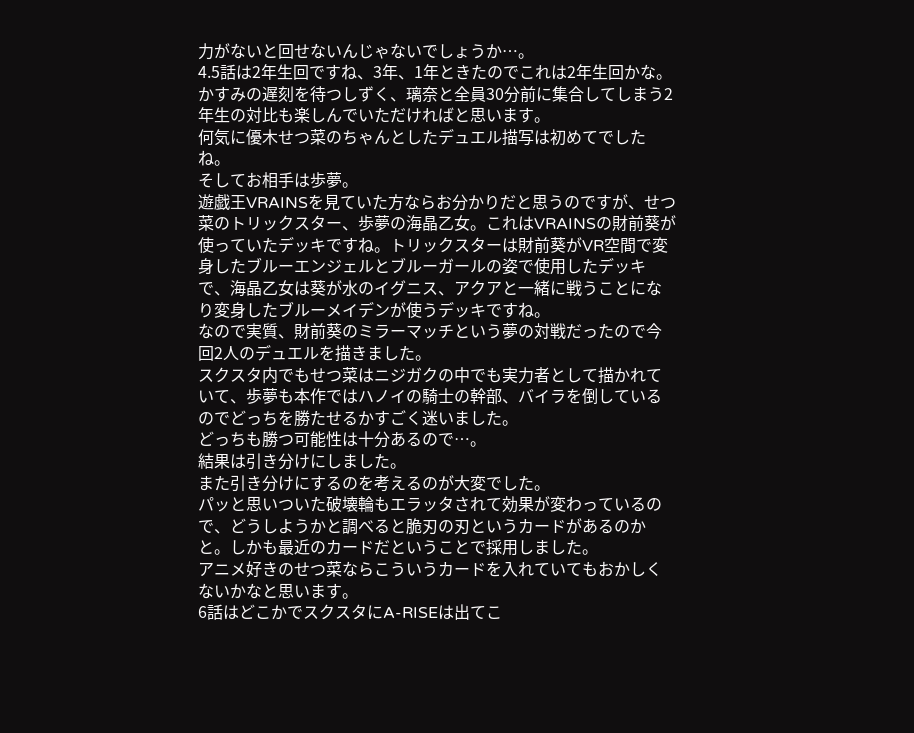力がないと回せないんじゃないでしょうか…。
4.5話は2年生回ですね、3年、1年ときたのでこれは2年生回かな。かすみの遅刻を待つしずく、璃奈と全員30分前に集合してしまう2年生の対比も楽しんでいただければと思います。
何気に優木せつ菜のちゃんとしたデュエル描写は初めてでしたね。
そしてお相手は歩夢。
遊戯王VRAINSを見ていた方ならお分かりだと思うのですが、せつ菜のトリックスター、歩夢の海晶乙女。これはVRAINSの財前葵が使っていたデッキですね。トリックスターは財前葵がVR空間で変身したブルーエンジェルとブルーガールの姿で使用したデッキで、海晶乙女は葵が水のイグニス、アクアと一緒に戦うことになり変身したブルーメイデンが使うデッキですね。
なので実質、財前葵のミラーマッチという夢の対戦だったので今回2人のデュエルを描きました。
スクスタ内でもせつ菜はニジガクの中でも実力者として描かれていて、歩夢も本作ではハノイの騎士の幹部、バイラを倒しているのでどっちを勝たせるかすごく迷いました。
どっちも勝つ可能性は十分あるので…。
結果は引き分けにしました。
また引き分けにするのを考えるのが大変でした。
パッと思いついた破壊輪もエラッタされて効果が変わっているので、どうしようかと調べると脆刃の刃というカードがあるのかと。しかも最近のカードだということで採用しました。
アニメ好きのせつ菜ならこういうカードを入れていてもおかしくないかなと思います。
6話はどこかでスクスタにA-RISEは出てこ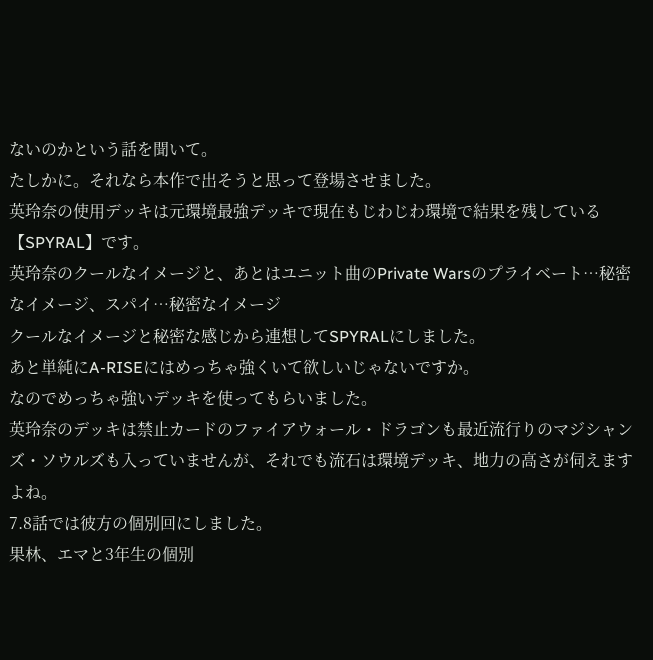ないのかという話を聞いて。
たしかに。それなら本作で出そうと思って登場させました。
英玲奈の使用デッキは元環境最強デッキで現在もじわじわ環境で結果を残している【SPYRAL】です。
英玲奈のクールなイメージと、あとはユニット曲のPrivate Warsのプライベート…秘密なイメージ、スパイ…秘密なイメージ
クールなイメージと秘密な感じから連想してSPYRALにしました。
あと単純にA-RISEにはめっちゃ強くいて欲しいじゃないですか。
なのでめっちゃ強いデッキを使ってもらいました。
英玲奈のデッキは禁止カードのファイアウォール・ドラゴンも最近流行りのマジシャンズ・ソウルズも入っていませんが、それでも流石は環境デッキ、地力の高さが伺えますよね。
7.8話では彼方の個別回にしました。
果林、エマと3年生の個別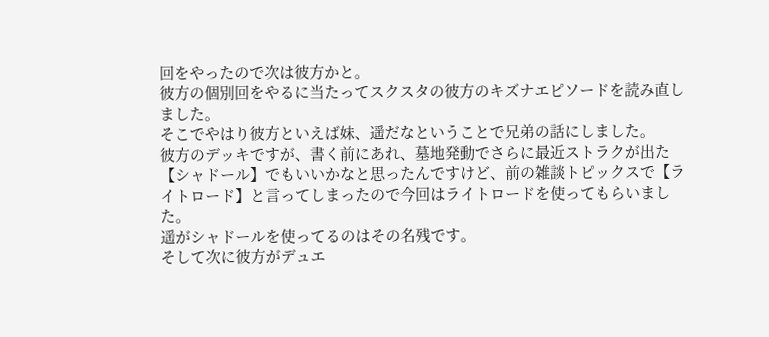回をやったので次は彼方かと。
彼方の個別回をやるに当たってスクスタの彼方のキズナエピソードを読み直しました。
そこでやはり彼方といえば妹、遥だなということで兄弟の話にしました。
彼方のデッキですが、書く前にあれ、墓地発動でさらに最近ストラクが出た【シャドール】でもいいかなと思ったんですけど、前の雑談トピックスで【ライトロード】と言ってしまったので今回はライトロードを使ってもらいました。
遥がシャドールを使ってるのはその名残です。
そして次に彼方がデュエ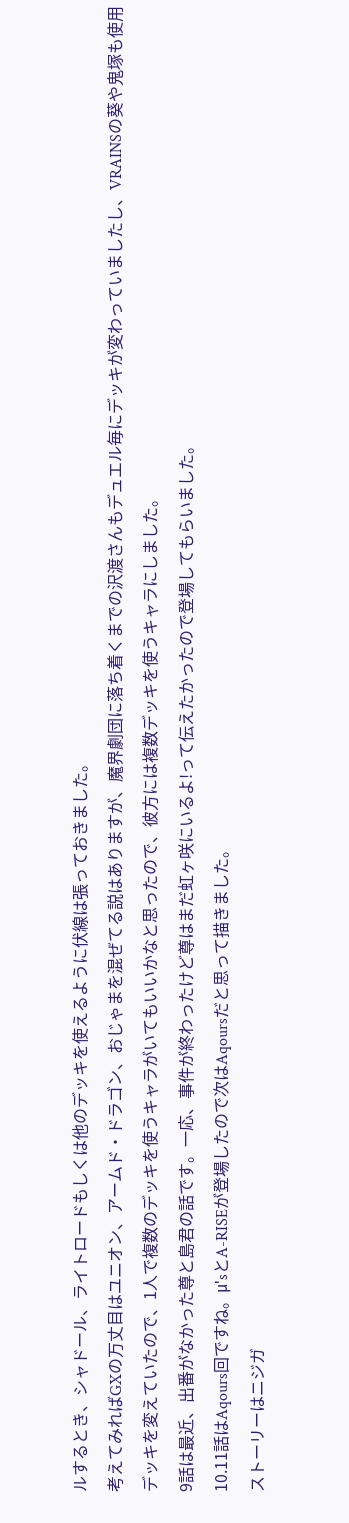ルするとき、シャドール、ライトロードもしくは他のデッキを使えるように伏線は張っておきました。
考えてみればGXの万丈目はユニオン、アームド・ドラゴン、おじゃまを混ぜてる説はありますが、魔界劇団に落ち着くまでの沢渡さんもデュエル毎にデッキが変わっていましたし、VRAINSの葵や鬼塚も使用デッキを変えていたので、1人で複数のデッキを使うキャラがいてもいいかなと思ったので、彼方には複数デッキを使うキャラにしました。
9話は最近、出番がなかった尊と島君の話です。一応、事件が終わったけど尊はまだ虹ヶ咲にいるよ!って伝えたかったので登場してもらいました。
10.11話はAqours回ですね。μ'sとA-RISEが登場したので次はAqoursだと思って描きました。
ストーリーはニジガ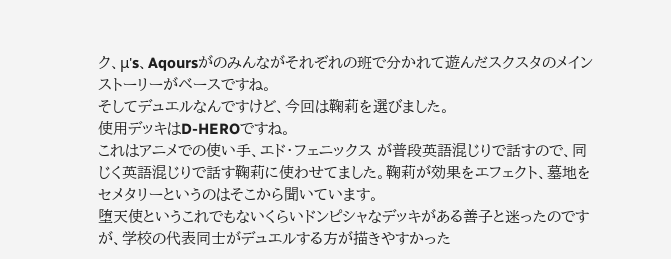ク、μ's、Aqoursがのみんながそれぞれの班で分かれて遊んだスクスタのメインストーリーがベースですね。
そしてデュエルなんですけど、今回は鞠莉を選びました。
使用デッキはD-HEROですね。
これはアニメでの使い手、エド・フェニックス が普段英語混じりで話すので、同じく英語混じりで話す鞠莉に使わせてました。鞠莉が効果をエフェクト、墓地をセメタリーというのはそこから聞いています。
堕天使というこれでもないくらいドンピシャなデッキがある善子と迷ったのですが、学校の代表同士がデュエルする方が描きやすかった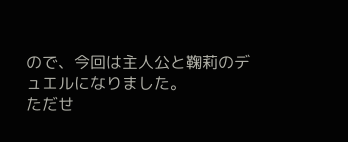ので、今回は主人公と鞠莉のデュエルになりました。
ただせ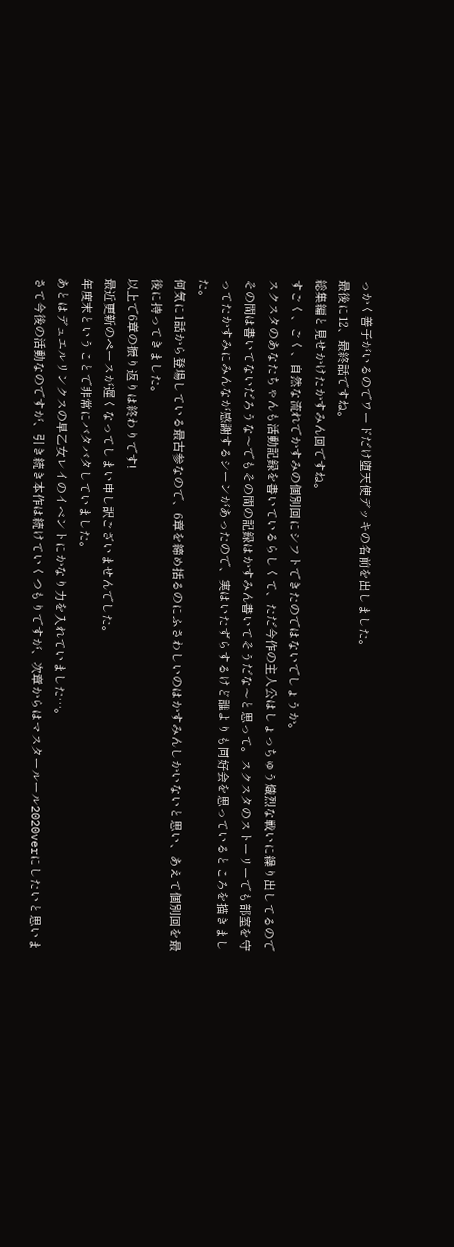っかく善子がいるのでワードだけ堕天使デッキの名前を出しました。
最後に12、最終話ですね。
総集編と見せかけたかすみん回ですね。
すごく、ごく、自然な流れでかすみの個別回にシフトできたのではないでしょうか。
スクスタのあなたちゃんも活動記録を書いているらしくて、ただ今作の主人公はしょっちゅう熾烈な戦いに繰り出してるのでその間は書いてないだろうな〜でもその間の記録はかすみん書いてそうだな〜と思って。スクスタのストーリーでも部室を守ってたかすみにみんなが感謝するシーンがあったので、実はいたずらするけど誰よりも同好会を思っているところを描きました。
何気に1話から登場している最古参なので、6章を締め括るのにふさわしいのはかすみんしかいないと思い、あえて個別回を最後に持ってきました。
以上で6章の振り返りは終わりです!
最近更新のペースが遅くなってしまい申し訳ございませんでした。
年度末ということで非常にバタバタしていました。
あとはデュエルリンクスの早乙女レイのイベントにかなり力を入れていました…。
さて今後の活動なのですが、引き続き本作は続けていくつもりですが、次章からはマスタールール2020verにしたいと思いま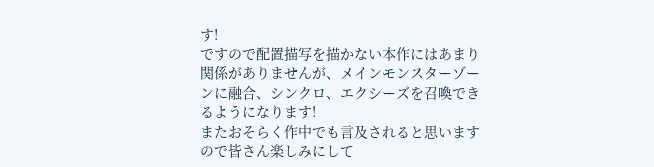す!
ですので配置描写を描かない本作にはあまり関係がありませんが、メインモンスターゾーンに融合、シンクロ、エクシーズを召喚できるようになります!
またおそらく作中でも言及されると思いますので皆さん楽しみにして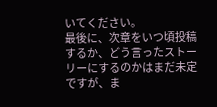いてください。
最後に、次章をいつ頃投稿するか、どう言ったストーリーにするのかはまだ未定ですが、ま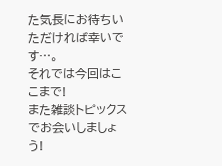た気長にお待ちいただければ幸いです…。
それでは今回はここまで!
また雑談トピックスでお会いしましょう!